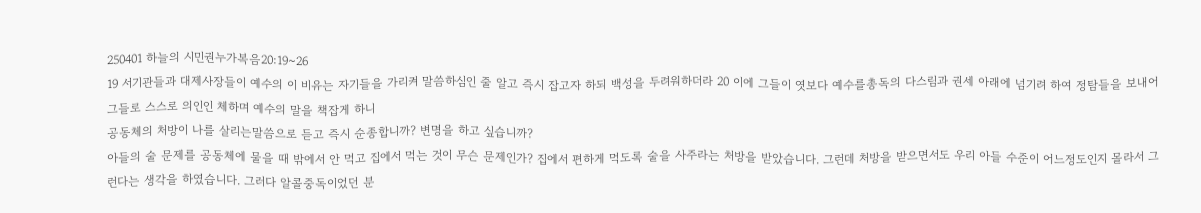250401 하늘의 시민권누가복음20:19~26
19 서기관들과 대제사장들이 예수의 이 비유는 자기들을 가리켜 말씀하심인 줄 알고 즉시 잡고자 하되 백성을 두려워하더라 20 이에 그들이 엿보다 예수를총독의 다스림과 권세 아래에 넘기려 하여 정탐들을 보내어 그들로 스스로 의인인 체하며 예수의 말을 책잡게 하니
공동체의 처방이 나를 살리는말씀으로 듣고 즉시 순종합니까? 변명을 하고 싶습니까?
아들의 술 문제를 공동체에 물을 때 밖에서 안 먹고 집에서 먹는 것이 무슨 문제인가? 집에서 편하게 먹도록 술을 사주라는 처방을 받았습니다. 그런데 처방을 받으면서도 우리 아들 수준이 어느정도인지 몰라서 그런다는 생각을 하였습니다. 그러다 알콜중독이었던 분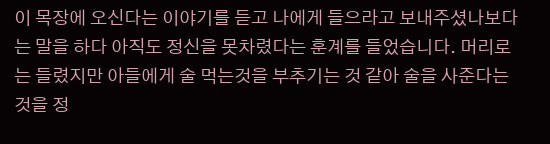이 목장에 오신다는 이야기를 듣고 나에게 들으라고 보내주셨나보다는 말을 하다 아직도 정신을 못차렸다는 훈계를 들었습니다. 머리로는 들렸지만 아들에게 술 먹는것을 부추기는 것 같아 술을 사준다는 것을 정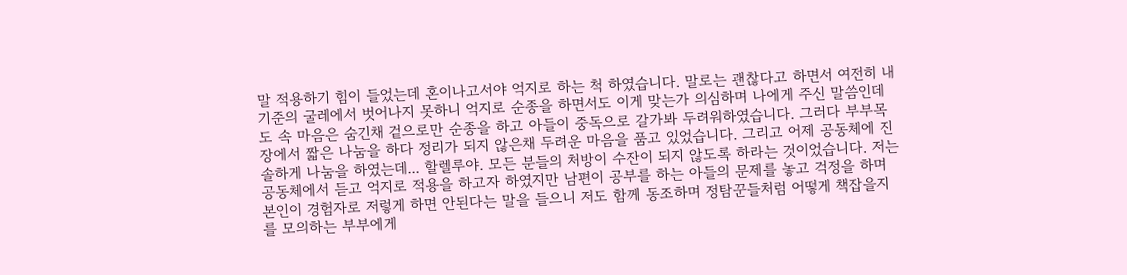말 적용하기 힘이 들었는데 혼이나고서야 억지로 하는 척 하였습니다. 말로는 괜찮다고 하면서 여전히 내 기준의 굴레에서 벗어나지 못하니 억지로 순종을 하면서도 이게 맞는가 의심하며 나에게 주신 말씀인데도 속 마음은 숨긴채 겉으로만 순종을 하고 아들이 중독으로 갈가봐 두려워하였습니다. 그러다 부부목장에서 짧은 나눔을 하다 정리가 되지 않은채 두려운 마음을 품고 있었습니다. 그리고 어제 공동체에 진솔하게 나눔을 하였는데... 할렐루야. 모든 분들의 처방이 수잔이 되지 않도록 하라는 것이었습니다. 저는 공동체에서 듣고 억지로 적용을 하고자 하였지만 남편이 공부를 하는 아들의 문제를 놓고 걱정을 하며 본인이 경험자로 저렇게 하면 안된다는 말을 들으니 저도 함께 동조하며 정탐꾼들처럼 어떻게 책잡을지를 모의하는 부부에게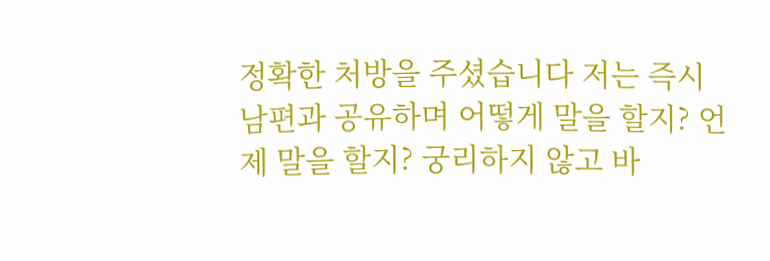정확한 처방을 주셨습니다 저는 즉시 남편과 공유하며 어떻게 말을 할지? 언제 말을 할지? 궁리하지 않고 바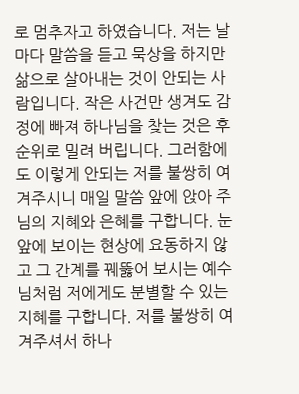로 멈추자고 하였습니다. 저는 날마다 말씀을 듣고 묵상을 하지만 삶으로 살아내는 것이 안되는 사람입니다. 작은 사건만 생겨도 감정에 빠져 하나님을 찾는 것은 후순위로 밀려 버립니다. 그러함에도 이렇게 안되는 저를 불쌍히 여겨주시니 매일 말씀 앞에 앉아 주님의 지혜와 은혜를 구합니다. 눈 앞에 보이는 현상에 요동하지 않고 그 간계를 꿰뚫어 보시는 예수님처럼 저에게도 분별할 수 있는 지혜를 구합니다. 저를 불쌍히 여겨주셔서 하나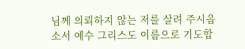님께 의뢰하지 않는 저를 살려 주시옵소서 예수 그리스도 이름으로 기도합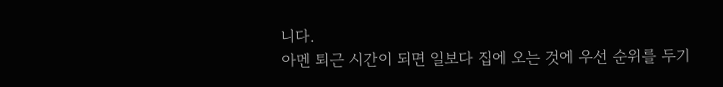니다.
아멘 퇴근 시간이 되면 일보다 집에 오는 것에 우선 순위를 두기